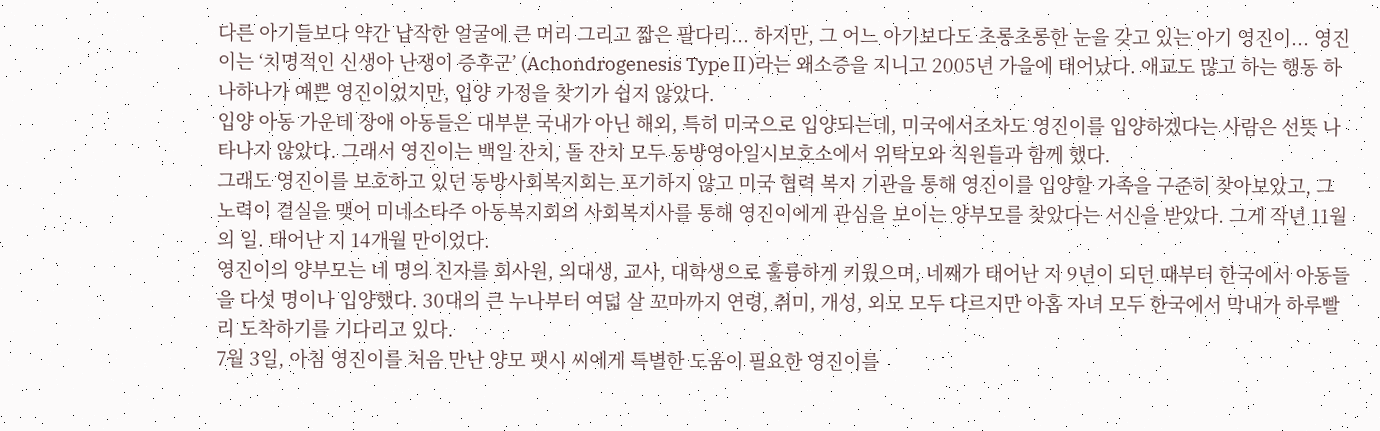다른 아기들보다 약간 납작한 얼굴에 큰 머리 그리고 짧은 팔다리... 하지만, 그 어느 아기보다도 초롱초롱한 눈을 갖고 있는 아기 영진이... 영진이는 ‘치명적인 신생아 난쟁이 증후군’ (Achondrogenesis TypeⅡ)라는 왜소증을 지니고 2005년 가을에 태어났다. 애교도 많고 하는 행동 하나하나가 예쁜 영진이었지만, 입양 가정을 찾기가 쉽지 않았다.
입양 아동 가운데 장애 아동들은 대부분 국내가 아닌 해외, 특히 미국으로 입양되는데, 미국에서조차도 영진이를 입양하겠다는 사람은 선뜻 나타나지 않았다. 그래서 영진이는 백일 잔치, 돌 잔치 모두 동방영아일시보호소에서 위탁모와 직원들과 함께 했다.
그래도 영진이를 보호하고 있던 동방사회복지회는 포기하지 않고 미국 협력 복지 기관을 통해 영진이를 입양할 가족을 구준히 찾아보았고, 그 노력이 결실을 맺어 미네소타주 아동복지회의 사회복지사를 통해 영진이에게 관심을 보이는 양부모를 찾았다는 서신을 받았다. 그게 작년 11월의 일. 태어난 지 14개월 만이었다.
영진이의 양부모는 네 명의 친자를 회사원, 의대생, 교사, 대학생으로 훌륭하게 키웠으며, 네째가 태어난 지 9년이 되던 때부터 한국에서 아동들을 다섯 명이나 입양했다. 30대의 큰 누나부터 여덟 살 꼬마까지 연령, 취미, 개성, 외모 모두 다르지만 아홉 자녀 모두 한국에서 막내가 하루빨리 도착하기를 기다리고 있다.
7월 3일, 아침 영진이를 처음 만난 양모 팻시 씨에게 특별한 도움이 필요한 영진이를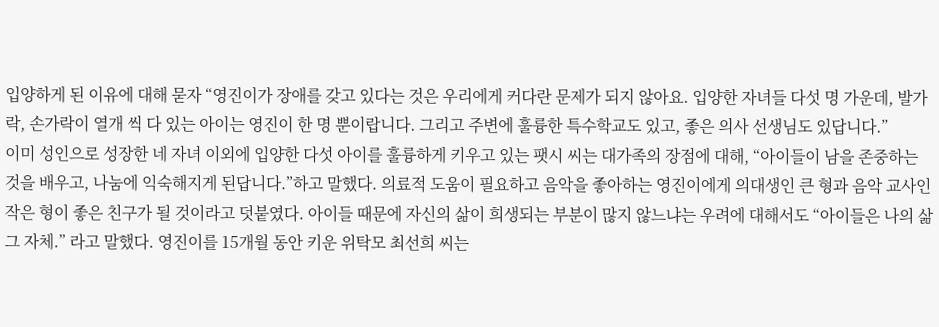입양하게 된 이유에 대해 묻자 “영진이가 장애를 갖고 있다는 것은 우리에게 커다란 문제가 되지 않아요. 입양한 자녀들 다섯 명 가운데, 발가락, 손가락이 열개 씩 다 있는 아이는 영진이 한 명 뿐이랍니다. 그리고 주변에 훌륭한 특수학교도 있고, 좋은 의사 선생님도 있답니다.”
이미 성인으로 성장한 네 자녀 이외에 입양한 다섯 아이를 훌륭하게 키우고 있는 팻시 씨는 대가족의 장점에 대해, “아이들이 남을 존중하는 것을 배우고, 나눔에 익숙해지게 된답니다.”하고 말했다. 의료적 도움이 필요하고 음악을 좋아하는 영진이에게 의대생인 큰 형과 음악 교사인 작은 형이 좋은 친구가 될 것이라고 덧붙였다. 아이들 때문에 자신의 삶이 희생되는 부분이 많지 않느냐는 우려에 대해서도 “아이들은 나의 삶 그 자체.” 라고 말했다. 영진이를 15개월 동안 키운 위탁모 최선희 씨는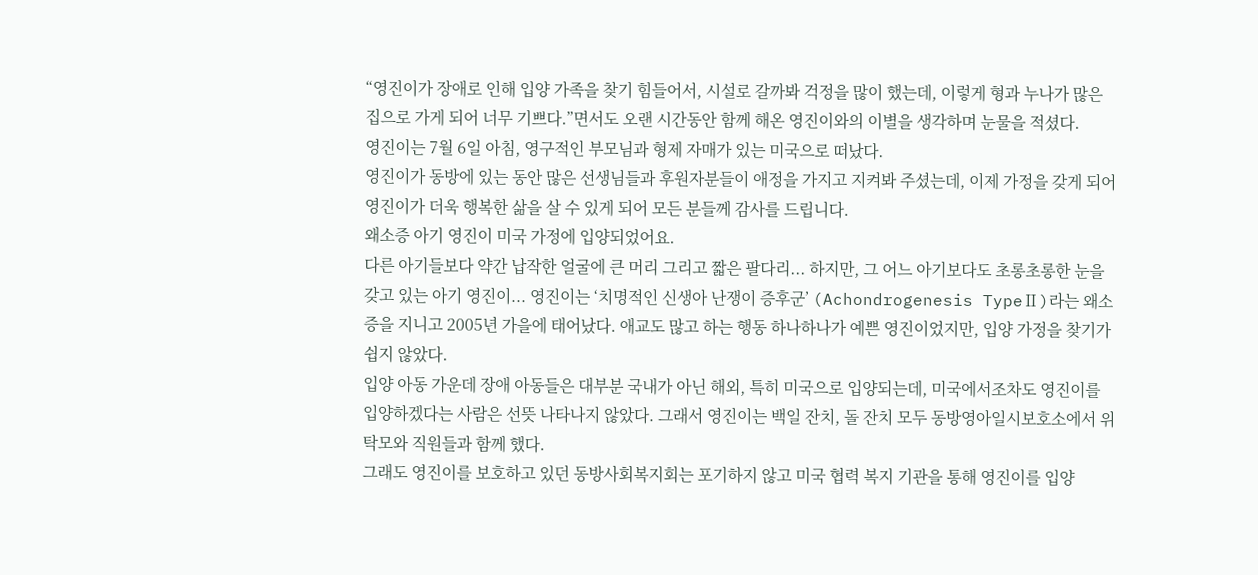“영진이가 장애로 인해 입양 가족을 찾기 힘들어서, 시설로 갈까봐 걱정을 많이 했는데, 이렇게 형과 누나가 많은 집으로 가게 되어 너무 기쁘다.”면서도 오랜 시간동안 함께 해온 영진이와의 이별을 생각하며 눈물을 적셨다.
영진이는 7월 6일 아침, 영구적인 부모님과 형제 자매가 있는 미국으로 떠났다.
영진이가 동방에 있는 동안 많은 선생님들과 후원자분들이 애정을 가지고 지켜봐 주셨는데, 이제 가정을 갖게 되어 영진이가 더욱 행복한 삶을 살 수 있게 되어 모든 분들께 감사를 드립니다.
왜소증 아기 영진이 미국 가정에 입양되었어요.
다른 아기들보다 약간 납작한 얼굴에 큰 머리 그리고 짧은 팔다리... 하지만, 그 어느 아기보다도 초롱초롱한 눈을 갖고 있는 아기 영진이... 영진이는 ‘치명적인 신생아 난쟁이 증후군’ (Achondrogenesis TypeⅡ)라는 왜소증을 지니고 2005년 가을에 태어났다. 애교도 많고 하는 행동 하나하나가 예쁜 영진이었지만, 입양 가정을 찾기가 쉽지 않았다.
입양 아동 가운데 장애 아동들은 대부분 국내가 아닌 해외, 특히 미국으로 입양되는데, 미국에서조차도 영진이를 입양하겠다는 사람은 선뜻 나타나지 않았다. 그래서 영진이는 백일 잔치, 돌 잔치 모두 동방영아일시보호소에서 위탁모와 직원들과 함께 했다.
그래도 영진이를 보호하고 있던 동방사회복지회는 포기하지 않고 미국 협력 복지 기관을 통해 영진이를 입양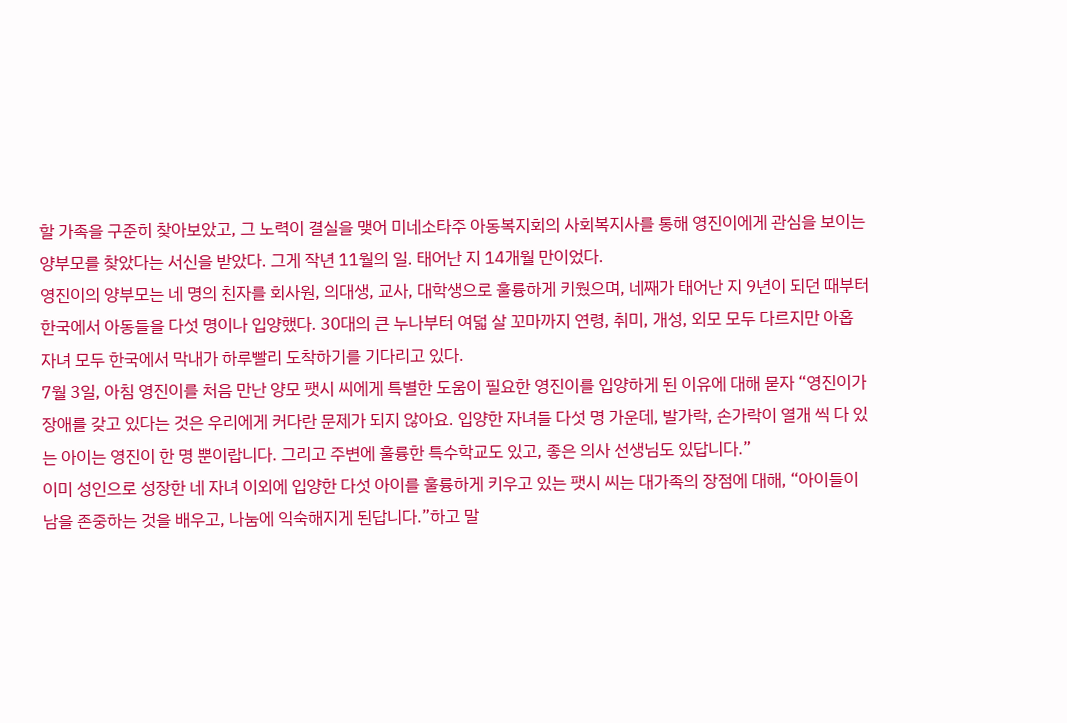할 가족을 구준히 찾아보았고, 그 노력이 결실을 맺어 미네소타주 아동복지회의 사회복지사를 통해 영진이에게 관심을 보이는 양부모를 찾았다는 서신을 받았다. 그게 작년 11월의 일. 태어난 지 14개월 만이었다.
영진이의 양부모는 네 명의 친자를 회사원, 의대생, 교사, 대학생으로 훌륭하게 키웠으며, 네째가 태어난 지 9년이 되던 때부터 한국에서 아동들을 다섯 명이나 입양했다. 30대의 큰 누나부터 여덟 살 꼬마까지 연령, 취미, 개성, 외모 모두 다르지만 아홉 자녀 모두 한국에서 막내가 하루빨리 도착하기를 기다리고 있다.
7월 3일, 아침 영진이를 처음 만난 양모 팻시 씨에게 특별한 도움이 필요한 영진이를 입양하게 된 이유에 대해 묻자 “영진이가 장애를 갖고 있다는 것은 우리에게 커다란 문제가 되지 않아요. 입양한 자녀들 다섯 명 가운데, 발가락, 손가락이 열개 씩 다 있는 아이는 영진이 한 명 뿐이랍니다. 그리고 주변에 훌륭한 특수학교도 있고, 좋은 의사 선생님도 있답니다.”
이미 성인으로 성장한 네 자녀 이외에 입양한 다섯 아이를 훌륭하게 키우고 있는 팻시 씨는 대가족의 장점에 대해, “아이들이 남을 존중하는 것을 배우고, 나눔에 익숙해지게 된답니다.”하고 말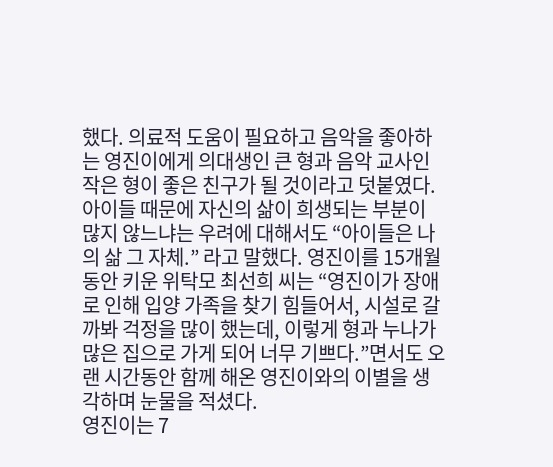했다. 의료적 도움이 필요하고 음악을 좋아하는 영진이에게 의대생인 큰 형과 음악 교사인 작은 형이 좋은 친구가 될 것이라고 덧붙였다. 아이들 때문에 자신의 삶이 희생되는 부분이 많지 않느냐는 우려에 대해서도 “아이들은 나의 삶 그 자체.” 라고 말했다. 영진이를 15개월 동안 키운 위탁모 최선희 씨는 “영진이가 장애로 인해 입양 가족을 찾기 힘들어서, 시설로 갈까봐 걱정을 많이 했는데, 이렇게 형과 누나가 많은 집으로 가게 되어 너무 기쁘다.”면서도 오랜 시간동안 함께 해온 영진이와의 이별을 생각하며 눈물을 적셨다.
영진이는 7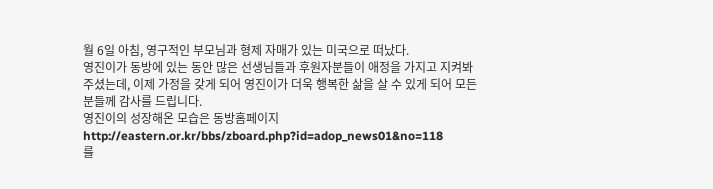월 6일 아침, 영구적인 부모님과 형제 자매가 있는 미국으로 떠났다.
영진이가 동방에 있는 동안 많은 선생님들과 후원자분들이 애정을 가지고 지켜봐 주셨는데, 이제 가정을 갖게 되어 영진이가 더욱 행복한 삶을 살 수 있게 되어 모든 분들께 감사를 드립니다.
영진이의 성장해온 모습은 동방홈페이지
http://eastern.or.kr/bbs/zboard.php?id=adop_news01&no=118
를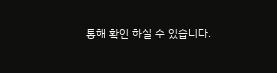통해 확인 하실 수 있습니다.